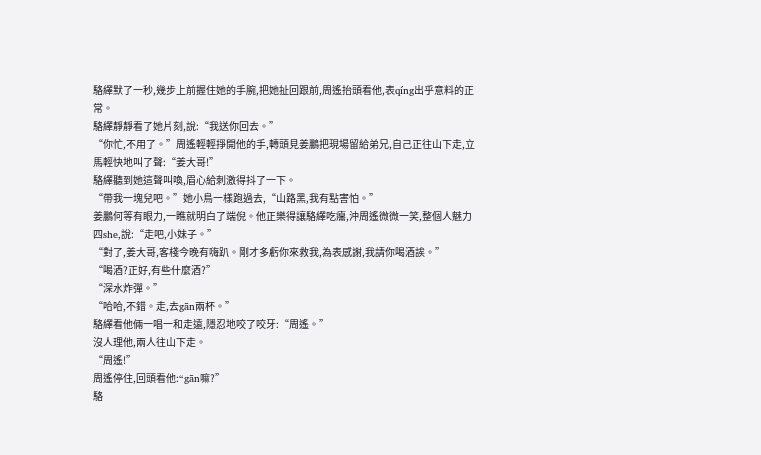駱繹默了一秒,幾步上前握住她的手腕,把她扯回跟前,周遙抬頭看他,表qíng出乎意料的正常。
駱繹靜靜看了她片刻,說:“我送你回去。”
“你忙,不用了。”周遙輕輕掙開他的手,轉頭見姜鵬把現場留給弟兄,自己正往山下走,立馬輕快地叫了聲:“姜大哥!”
駱繹聽到她這聲叫喚,眉心給刺激得抖了一下。
“帶我一塊兒吧。”她小鳥一樣跑過去,“山路黑,我有點害怕。”
姜鵬何等有眼力,一瞧就明白了端倪。他正樂得讓駱繹吃癟,沖周遙微微一笑,整個人魅力四she,說:“走吧,小妹子。”
“對了,姜大哥,客棧今晚有嗨趴。剛才多虧你來救我,為表感謝,我請你喝酒誒。”
“喝酒?正好,有些什麼酒?”
“深水炸彈。”
“哈哈,不錯。走,去gān兩杯。”
駱繹看他倆一唱一和走遠,隱忍地咬了咬牙:“周遙。”
沒人理他,兩人往山下走。
“周遙!”
周遙停住,回頭看他:“gān嘛?”
駱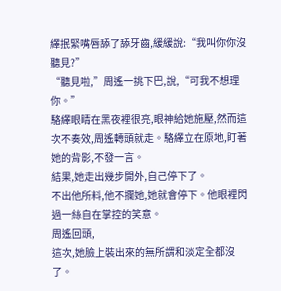繹抿緊嘴唇舔了舔牙齒,緩緩說:“我叫你你沒聽見?”
“聽見啦,”周遙一挑下巴,說,“可我不想理你。”
駱繹眼睛在黑夜裡很亮,眼神給她施壓,然而這次不奏效,周遙轉頭就走。駱繹立在原地,盯著她的背影,不發一言。
結果,她走出幾步開外,自己停下了。
不出他所料,他不攔她,她就會停下。他眼裡閃過一絲自在掌控的笑意。
周遙回頭,
這次,她臉上裝出來的無所謂和淡定全都沒了。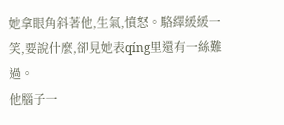她拿眼角斜著他,生氣,憤怒。駱繹緩緩一笑,要說什麼,卻見她表qíng里還有一絲難過。
他腦子一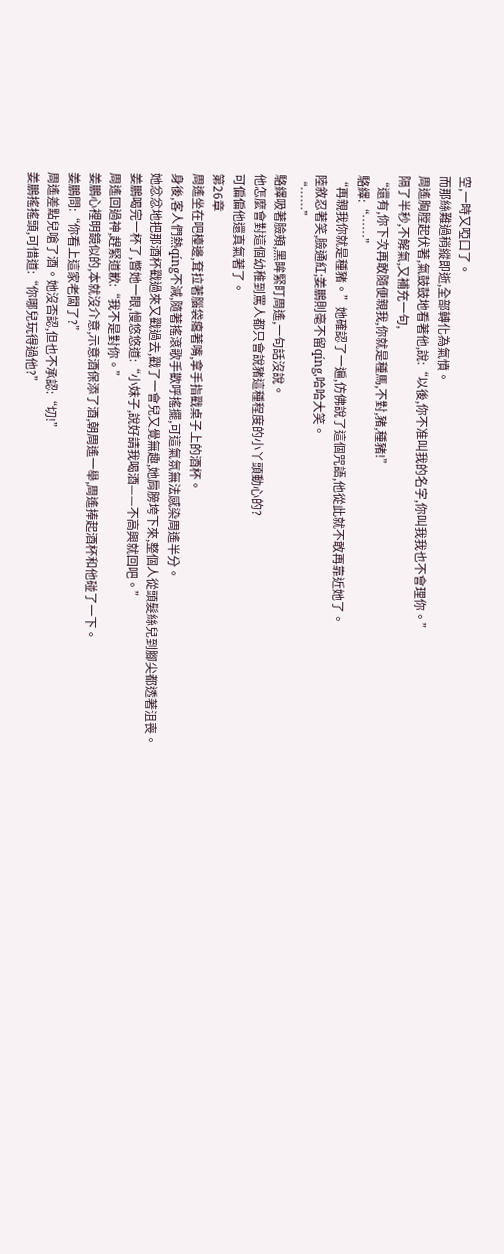空,一時又啞口了。
而那絲難過稍縱即逝,全部轉化為氣憤。
周遙胸膛起伏著,氣鼓鼓地看著他,說:“以後,你不准叫我的名字,你叫我我也不會理你。”
隔了半秒,不解氣,又補充一句,
“還有,你下次再敢隨便親我,你就是種馬,不對,豬,種豬!”
駱繹:“……”
“再親我你就是種豬。”她確認了一遍,仿佛說了這個咒語,他從此就不敢再靠近她了。
陸敘忍著笑,臉通紅;姜鵬則毫不留qíng,哈哈大笑。
“……”
駱繹吸著臉頰,黑眸緊盯周遙,一句話沒說。
他怎麼會對這個幼稚到罵人都只會說豬這種程度的小丫頭動心的?
可偏偏他還真氣著了。
第26章
周遙坐在吧檯邊,耷拉著腦袋癟著嘴,拿手指戳桌子上的酒杯。
身後,客人們熱qíng不減,隨著搖滾歌手歡呼搖擺,可這氣氛無法感染周遙半分。
她忿忿地把那酒杯戳過來又戳過去,戳了一會兒又覺無趣,她肩膀垮下來,整個人從頭髮絲兒到腳尖都透著沮喪。
姜鵬喝完一杯了,瞥她一眼,慢悠悠道:“小妹子,說好請我喝酒——不高興就回吧。”
周遙回過神,趕緊道歉:“我不是對你。”
姜鵬心裡明鏡似的,本就沒介意,示意酒保添了酒,朝周遙一舉,周遙捧起酒杯和他碰了一下。
姜鵬問:“你看上這家老闆了?”
周遙差點兒嗆了酒。她沒否認,但也不承認:“切!”
姜鵬搖搖頭,可惜道:“你哪兒玩得過他?”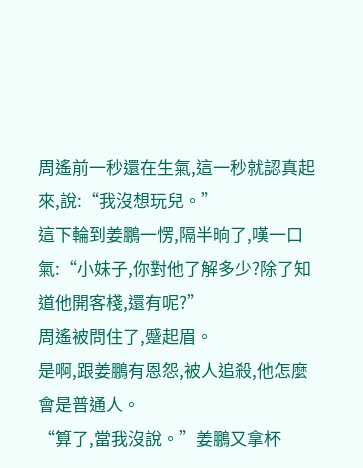周遙前一秒還在生氣,這一秒就認真起來,說:“我沒想玩兒。”
這下輪到姜鵬一愣,隔半晌了,嘆一口氣:“小妹子,你對他了解多少?除了知道他開客棧,還有呢?”
周遙被問住了,蹙起眉。
是啊,跟姜鵬有恩怨,被人追殺,他怎麼會是普通人。
“算了,當我沒說。”姜鵬又拿杯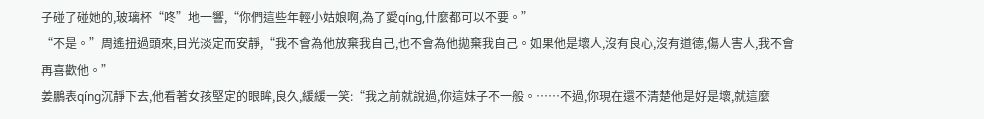子碰了碰她的,玻璃杯“咚”地一響,“你們這些年輕小姑娘啊,為了愛qíng,什麼都可以不要。”
“不是。”周遙扭過頭來,目光淡定而安靜,“我不會為他放棄我自己,也不會為他拋棄我自己。如果他是壞人,沒有良心,沒有道德,傷人害人,我不會再喜歡他。”
姜鵬表qíng沉靜下去,他看著女孩堅定的眼眸,良久,緩緩一笑:“我之前就說過,你這妹子不一般。……不過,你現在還不清楚他是好是壞,就這麼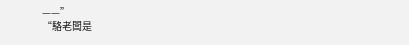——”
“駱老闆是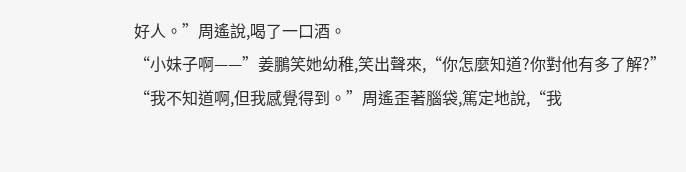好人。”周遙說,喝了一口酒。
“小妹子啊——”姜鵬笑她幼稚,笑出聲來,“你怎麼知道?你對他有多了解?”
“我不知道啊,但我感覺得到。”周遙歪著腦袋,篤定地說,“我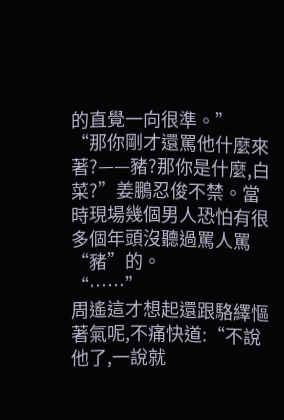的直覺一向很準。”
“那你剛才還罵他什麼來著?——豬?那你是什麼,白菜?”姜鵬忍俊不禁。當時現場幾個男人恐怕有很多個年頭沒聽過罵人罵“豬”的。
“……”
周遙這才想起還跟駱繹慪著氣呢,不痛快道:“不說他了,一說就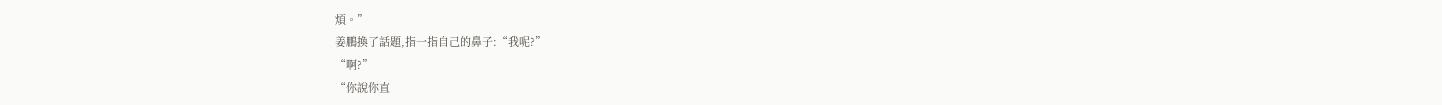煩。”
姜鵬換了話題,指一指自己的鼻子:“我呢?”
“啊?”
“你說你直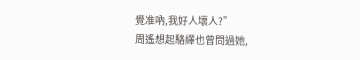覺准吶,我好人壞人?”
周遙想起駱繹也曾問過她,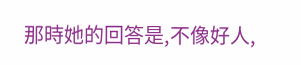那時她的回答是,不像好人,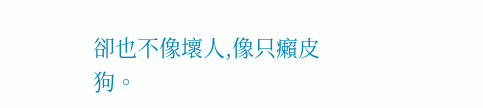卻也不像壞人,像只癩皮狗。